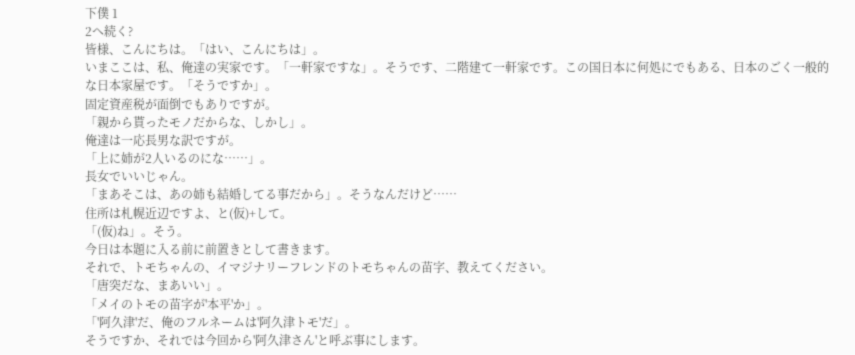下僕 1
2へ続く?
皆様、こんにちは。「はい、こんにちは」。
いまここは、私、俺達の実家です。「一軒家ですな」。そうです、二階建て一軒家です。この国日本に何処にでもある、日本のごく一般的な日本家屋です。「そうですか」。
固定資産税が面倒でもありですが。
「親から貰ったモノだからな、しかし」。
俺達は一応長男な訳ですが。
「上に姉が2人いるのにな……」。
長女でいいじゃん。
「まあそこは、あの姉も結婚してる事だから」。そうなんだけど……
住所は札幌近辺ですよ、と(仮)+して。
「(仮)ね」。そう。
今日は本題に入る前に前置きとして書きます。
それで、トモちゃんの、イマジナリーフレンドのトモちゃんの苗字、教えてください。
「唐突だな、まあいい」。
「メイのトモの苗字が'本平'か」。
「'阿久津'だ、俺のフルネームは'阿久津トモ'だ」。
そうですか、それでは今回から'阿久津さん'と呼ぶ事にします。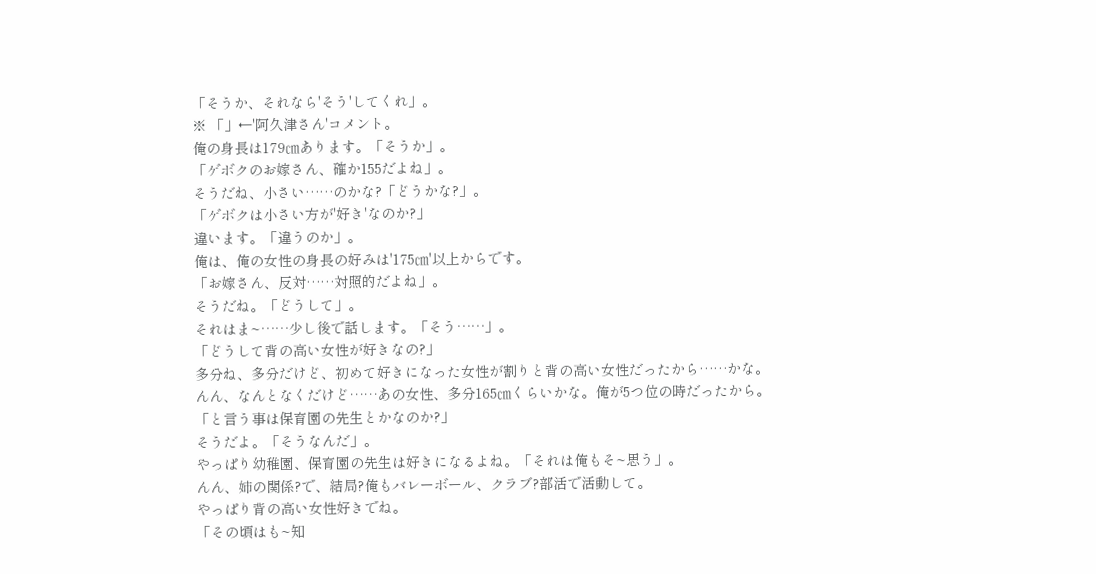「そうか、それなら'そう'してくれ」。
※ 「」←'阿久津さん'コメント。
俺の身長は179㎝あります。「そうか」。
「ゲボクのお嫁さん、確か155だよね」。
そうだね、小さい……のかな?「どうかな?」。
「ゲボクは小さい方が'好き'なのか?」
違います。「違うのか」。
俺は、俺の女性の身長の好みは'175㎝'以上からです。
「お嫁さん、反対……対照的だよね」。
そうだね。「どうして」。
それはま~……少し後で話します。「そう……」。
「どうして背の高い女性が好きなの?」
多分ね、多分だけど、初めて好きになった女性が割りと背の高い女性だったから……かな。
んん、なんとなくだけど……あの女性、多分165㎝くらいかな。俺が5つ位の時だったから。
「と言う事は保育園の先生とかなのか?」
そうだよ。「そうなんだ」。
やっぱり幼稚園、保育園の先生は好きになるよね。「それは俺もそ~思う」。
んん、姉の関係?で、結局?俺もバレーボール、クラブ?部活で活動して。
やっぱり背の高い女性好きでね。
「その頃はも~知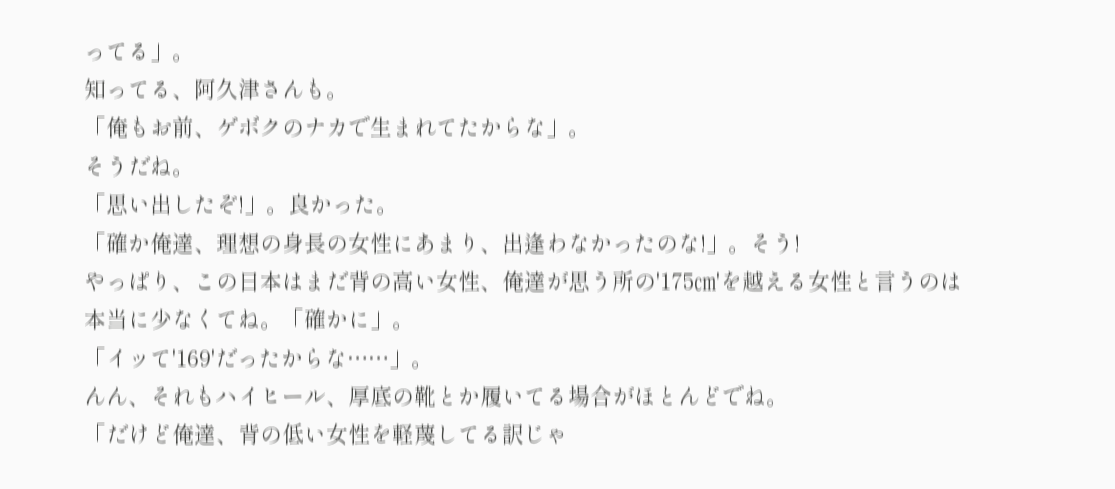ってる」。
知ってる、阿久津さんも。
「俺もお前、ゲボクのナカで生まれてたからな」。
そうだね。
「思い出したぞ!」。良かった。
「確か俺達、理想の身長の女性にあまり、出逢わなかったのな!」。そう!
やっぱり、この日本はまだ背の高い女性、俺達が思う所の'175㎝'を越える女性と言うのは本当に少なくてね。「確かに」。
「イッて'169'だったからな……」。
んん、それもハイヒール、厚底の靴とか履いてる場合がほとんどでね。
「だけど俺達、背の低い女性を軽蔑してる訳じゃ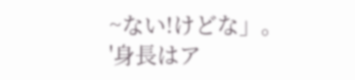~ない!けどな」。
'身長はア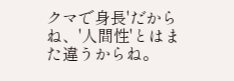クマで身長'だからね、'人間性'とはまた違うからね。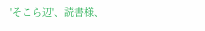'そこら辺'、読書様、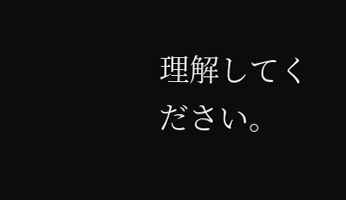理解してください。